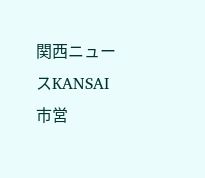関西ニュースKANSAI
市営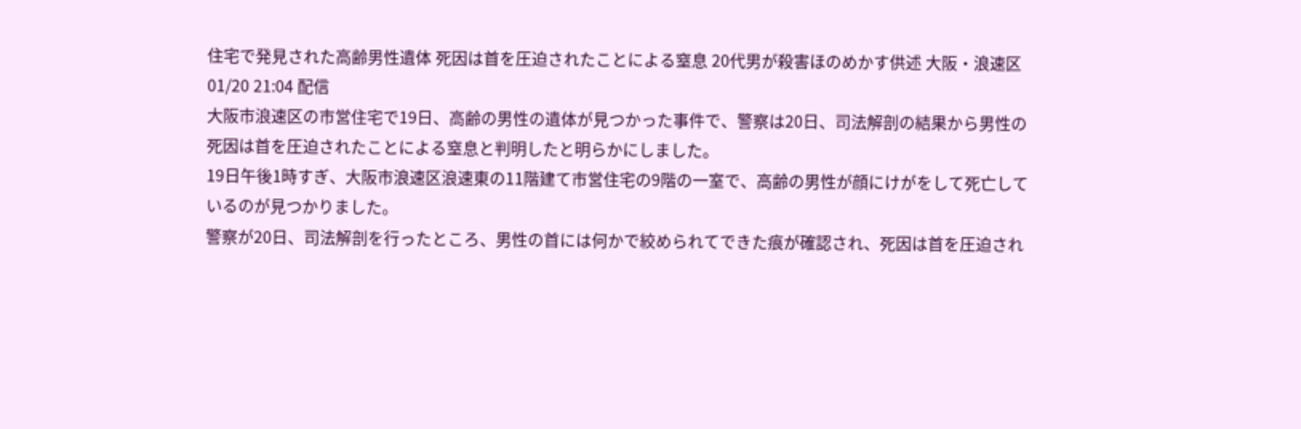住宅で発見された高齢男性遺体 死因は首を圧迫されたことによる窒息 20代男が殺害ほのめかす供述 大阪・浪速区
01/20 21:04 配信
大阪市浪速区の市営住宅で19日、高齢の男性の遺体が見つかった事件で、警察は20日、司法解剖の結果から男性の死因は首を圧迫されたことによる窒息と判明したと明らかにしました。
19日午後1時すぎ、大阪市浪速区浪速東の11階建て市営住宅の9階の一室で、高齢の男性が顔にけがをして死亡しているのが見つかりました。
警察が20日、司法解剖を行ったところ、男性の首には何かで絞められてできた痕が確認され、死因は首を圧迫され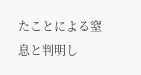たことによる窒息と判明し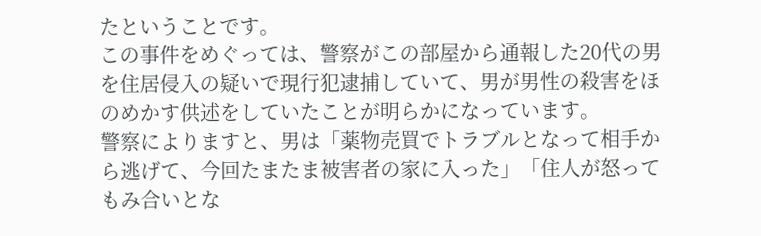たということです。
この事件をめぐっては、警察がこの部屋から通報した20代の男を住居侵入の疑いで現行犯逮捕していて、男が男性の殺害をほのめかす供述をしていたことが明らかになっています。
警察によりますと、男は「薬物売買でトラブルとなって相手から逃げて、今回たまたま被害者の家に入った」「住人が怒ってもみ合いとな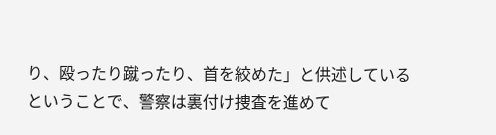り、殴ったり蹴ったり、首を絞めた」と供述しているということで、警察は裏付け捜査を進めて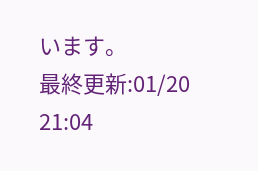います。
最終更新:01/20 21:04